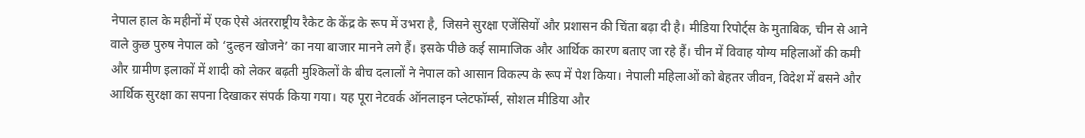नेपाल हाल के महीनों में एक ऐसे अंतरराष्ट्रीय रैकेट के केंद्र के रूप में उभरा है, जिसने सुरक्षा एजेंसियों और प्रशासन की चिंता बढ़ा दी है। मीडिया रिपोर्ट्स के मुताबिक, चीन से आने वाले कुछ पुरुष नेपाल को ‘दुल्हन खोजने’ का नया बाजार मानने लगे हैं। इसके पीछे कई सामाजिक और आर्थिक कारण बताए जा रहे हैं। चीन में विवाह योग्य महिलाओं की कमी और ग्रामीण इलाकों में शादी को लेकर बढ़ती मुश्किलों के बीच दलालों ने नेपाल को आसान विकल्प के रूप में पेश किया। नेपाली महिलाओं को बेहतर जीवन, विदेश में बसने और आर्थिक सुरक्षा का सपना दिखाकर संपर्क किया गया। यह पूरा नेटवर्क ऑनलाइन प्लेटफॉर्म्स, सोशल मीडिया और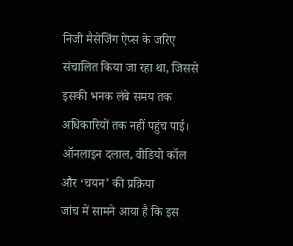निजी मैसेजिंग ऐप्स के जरिए संचालित किया जा रहा था, जिससे इसकी भनक लंबे समय तक अधिकारियों तक नहीं पहुंच पाई।
ऑनलाइन दलाल, वीडियो कॉल और ‘चयन’ की प्रक्रिया
जांच में सामने आया है कि इस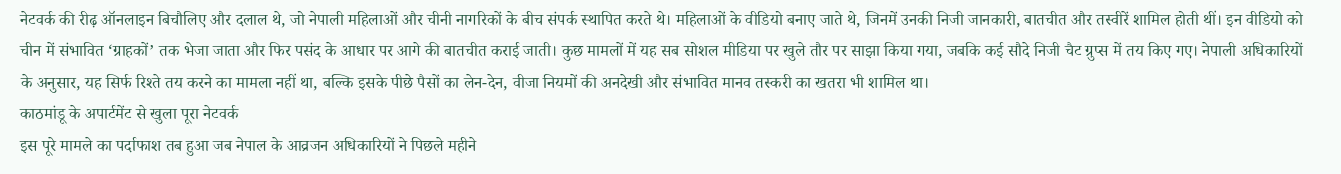नेटवर्क की रीढ़ ऑनलाइन बिचौलिए और दलाल थे, जो नेपाली महिलाओं और चीनी नागरिकों के बीच संपर्क स्थापित करते थे। महिलाओं के वीडियो बनाए जाते थे, जिनमें उनकी निजी जानकारी, बातचीत और तस्वीरें शामिल होती थीं। इन वीडियो को चीन में संभावित ‘ग्राहकों’ तक भेजा जाता और फिर पसंद के आधार पर आगे की बातचीत कराई जाती। कुछ मामलों में यह सब सोशल मीडिया पर खुले तौर पर साझा किया गया, जबकि कई सौदे निजी चैट ग्रुप्स में तय किए गए। नेपाली अधिकारियों के अनुसार, यह सिर्फ रिश्ते तय करने का मामला नहीं था, बल्कि इसके पीछे पैसों का लेन-देन, वीजा नियमों की अनदेखी और संभावित मानव तस्करी का खतरा भी शामिल था।
काठमांडू के अपार्टमेंट से खुला पूरा नेटवर्क
इस पूरे मामले का पर्दाफाश तब हुआ जब नेपाल के आव्रजन अधिकारियों ने पिछले महीने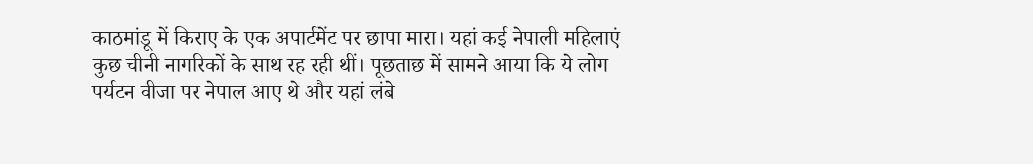काठमांडू में किराए के एक अपार्टमेंट पर छापा मारा। यहां कई नेपाली महिलाएं कुछ चीनी नागरिकों के साथ रह रही थीं। पूछताछ में सामने आया कि ये लोग पर्यटन वीजा पर नेपाल आए थे और यहां लंबे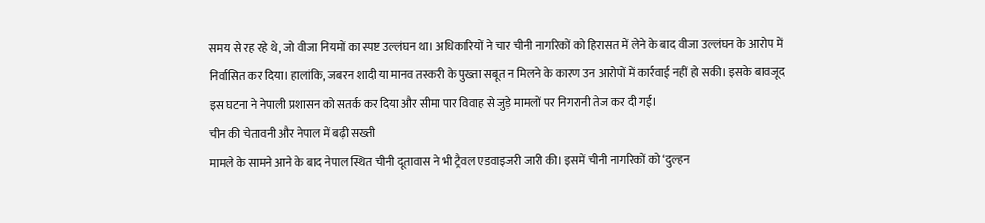समय से रह रहे थे, जो वीजा नियमों का स्पष्ट उल्लंघन था। अधिकारियों ने चार चीनी नागरिकों को हिरासत में लेने के बाद वीजा उल्लंघन के आरोप में निर्वासित कर दिया। हालांकि, जबरन शादी या मानव तस्करी के पुख्ता सबूत न मिलने के कारण उन आरोपों में कार्रवाई नहीं हो सकी। इसके बावजूद इस घटना ने नेपाली प्रशासन को सतर्क कर दिया और सीमा पार विवाह से जुड़े मामलों पर निगरानी तेज कर दी गई।
चीन की चेतावनी और नेपाल में बढ़ी सख्ती
मामले के सामने आने के बाद नेपाल स्थित चीनी दूतावास ने भी ट्रैवल एडवाइजरी जारी की। इसमें चीनी नागरिकों को ‘दुल्हन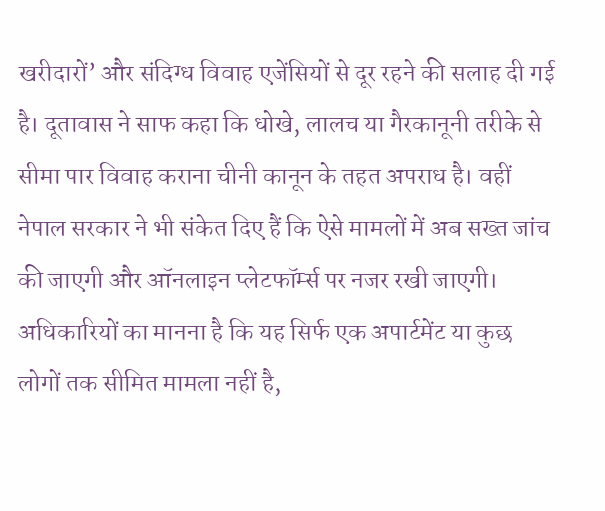खरीदारों’ और संदिग्ध विवाह एजेंसियों से दूर रहने की सलाह दी गई है। दूतावास ने साफ कहा कि धोखे, लालच या गैरकानूनी तरीके से सीमा पार विवाह कराना चीनी कानून के तहत अपराध है। वहीं नेपाल सरकार ने भी संकेत दिए हैं कि ऐसे मामलों में अब सख्त जांच की जाएगी और ऑनलाइन प्लेटफॉर्म्स पर नजर रखी जाएगी। अधिकारियों का मानना है कि यह सिर्फ एक अपार्टमेंट या कुछ लोगों तक सीमित मामला नहीं है,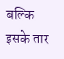बल्कि इसके तार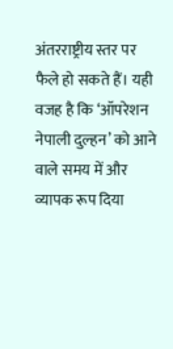अंतरराष्ट्रीय स्तर पर फैले हो सकते हैं। यही वजह है कि ‘ऑपरेशन नेपाली दुल्हन’ को आने वाले समय में और व्यापक रूप दिया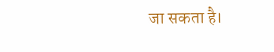जा सकता है।